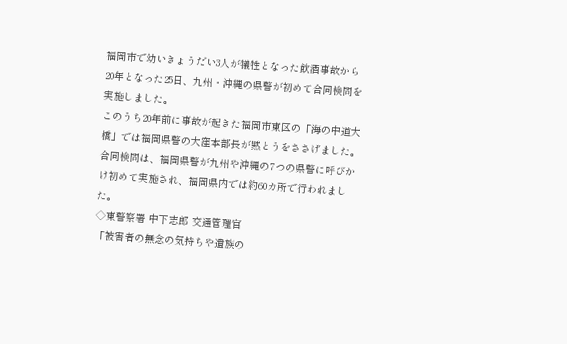福岡市で幼いきょうだい3人が犠牲となった飲酒事故から20年となった25日、九州・沖縄の県警が初めて合同検問を実施しました。
このうち20年前に事故が起きた福岡市東区の「海の中道大橋」では福岡県警の大窪本部長が黙とうをささげました。
合同検問は、福岡県警が九州や沖縄の7つの県警に呼びかけ初めて実施され、福岡県内では約60カ所で行われました。
◇東警察署 中下志郎 交通管理官
「被害者の無念の気持ちや遺族の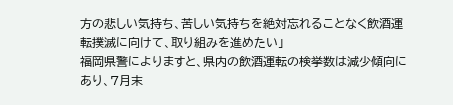方の悲しい気持ち、苦しい気持ちを絶対忘れることなく飲酒運転撲滅に向けて、取り組みを進めたい」
福岡県警によりますと、県内の飲酒運転の検挙数は減少傾向にあり、7月末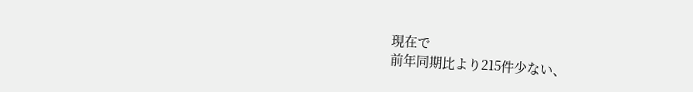現在で
前年同期比より215件少ない、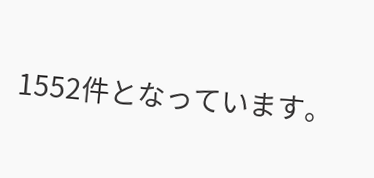1552件となっています。